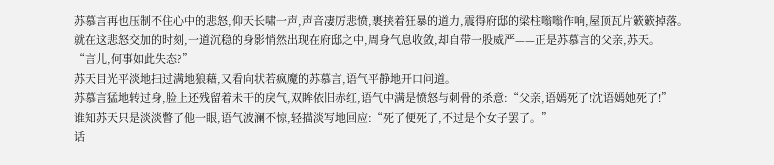苏慕言再也压制不住心中的悲怒,仰天长啸一声,声音凄厉悲愤,裹挟着狂暴的道力,震得府邸的梁柱嗡嗡作响,屋顶瓦片簌簌掉落。
就在这悲怒交加的时刻,一道沉稳的身影悄然出现在府邸之中,周身气息收敛,却自带一股威严——正是苏慕言的父亲,苏天。
“言儿,何事如此失态?”
苏天目光平淡地扫过满地狼藉,又看向状若疯魔的苏慕言,语气平静地开口问道。
苏慕言猛地转过身,脸上还残留着未干的戾气,双眸依旧赤红,语气中满是愤怒与刺骨的杀意:“父亲,语嫣死了!沈语嫣她死了!”
谁知苏天只是淡淡瞥了他一眼,语气波澜不惊,轻描淡写地回应:“死了便死了,不过是个女子罢了。”
话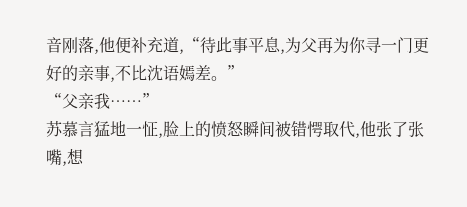音刚落,他便补充道,“待此事平息,为父再为你寻一门更好的亲事,不比沈语嫣差。”
“父亲我……”
苏慕言猛地一怔,脸上的愤怒瞬间被错愕取代,他张了张嘴,想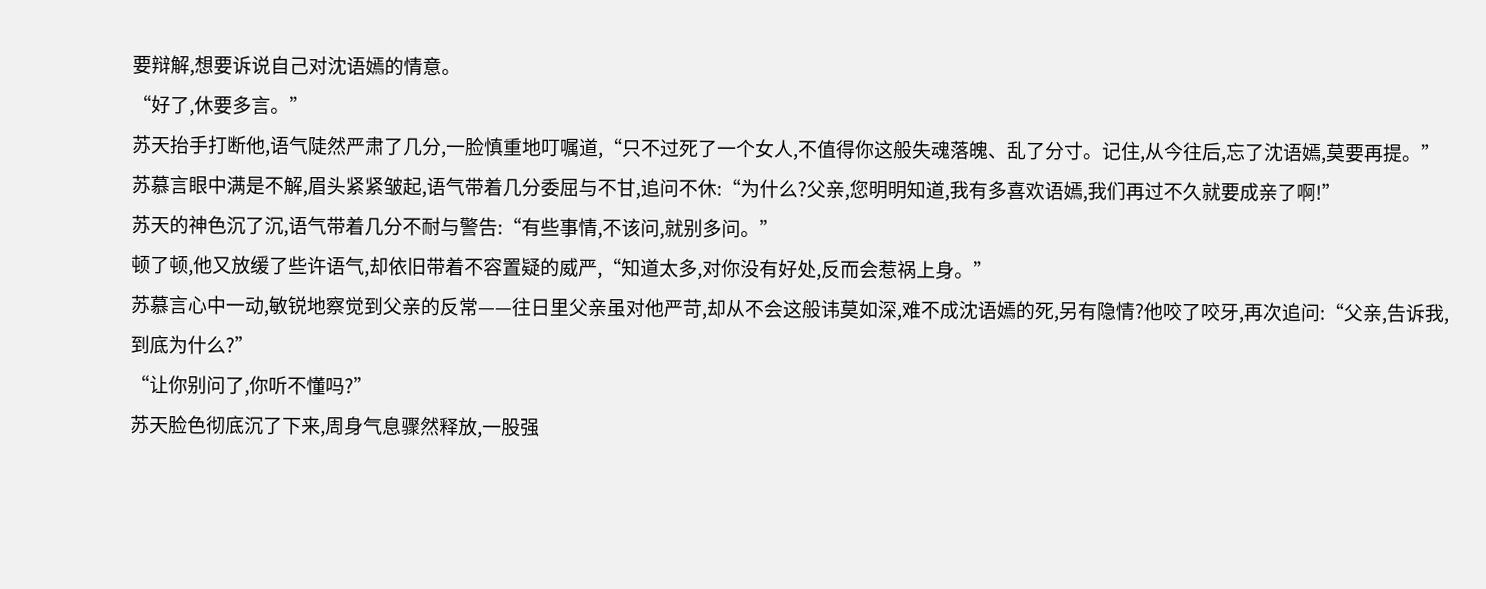要辩解,想要诉说自己对沈语嫣的情意。
“好了,休要多言。”
苏天抬手打断他,语气陡然严肃了几分,一脸慎重地叮嘱道,“只不过死了一个女人,不值得你这般失魂落魄、乱了分寸。记住,从今往后,忘了沈语嫣,莫要再提。”
苏慕言眼中满是不解,眉头紧紧皱起,语气带着几分委屈与不甘,追问不休:“为什么?父亲,您明明知道,我有多喜欢语嫣,我们再过不久就要成亲了啊!”
苏天的神色沉了沉,语气带着几分不耐与警告:“有些事情,不该问,就别多问。”
顿了顿,他又放缓了些许语气,却依旧带着不容置疑的威严,“知道太多,对你没有好处,反而会惹祸上身。”
苏慕言心中一动,敏锐地察觉到父亲的反常——往日里父亲虽对他严苛,却从不会这般讳莫如深,难不成沈语嫣的死,另有隐情?他咬了咬牙,再次追问:“父亲,告诉我,到底为什么?”
“让你别问了,你听不懂吗?”
苏天脸色彻底沉了下来,周身气息骤然释放,一股强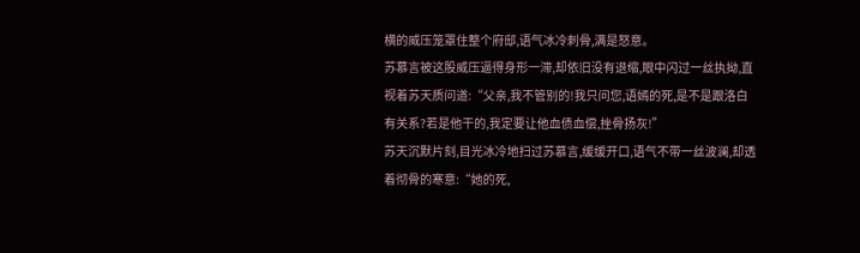横的威压笼罩住整个府邸,语气冰冷刺骨,满是怒意。
苏慕言被这股威压逼得身形一滞,却依旧没有退缩,眼中闪过一丝执拗,直视着苏天质问道:“父亲,我不管别的!我只问您,语嫣的死,是不是跟洛白有关系?若是他干的,我定要让他血债血偿,挫骨扬灰!”
苏天沉默片刻,目光冰冷地扫过苏慕言,缓缓开口,语气不带一丝波澜,却透着彻骨的寒意:“她的死,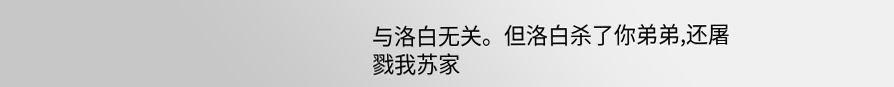与洛白无关。但洛白杀了你弟弟,还屠戮我苏家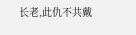长老,此仇不共戴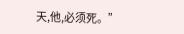天,他,必须死。”